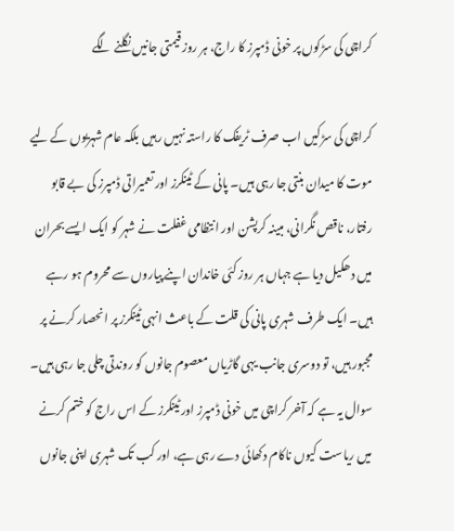کراچی کی سڑکوں پر خونی ڈمپرز کا راج، ہر روز قیمتی جانیں نگلنے لگے

کراچی کی سڑکیں اب صرف ٹریفک کا راستہ نہیں رہیں بلکہ عام شہریوں کے لیے موت کا میدان بنتی جا رہی ہیں۔ پانی کے ٹینکرز اور تعمیراتی ڈمپرز کی بے قابو رفتار، ناقص نگرانی، مبینہ کرپشن اور انتظامی غفلت نے شہر کو ایک ایسے بحران میں دھکیل دیا ہے جہاں ہر روز کئی خاندان اپنے پیاروں سے محروم ہو رہے ہیں۔ ایک طرف شہری پانی کی قلت کے باعث انہی ٹینکرز پر انحصار کرنے پر مجبور ہیں، تو دوسری جانب یہی گاڑیاں معصوم جانوں کو روندتی چلی جا رہی ہیں۔ سوال یہ ہے کہ آخر کراچی میں خونی ڈمپرز اور ٹینکرز کے اس راج کو ختم کرنے میں ریاست کیوں ناکام دکھائی دے رہی ہے، اور کب تک شہری اپنی جانوں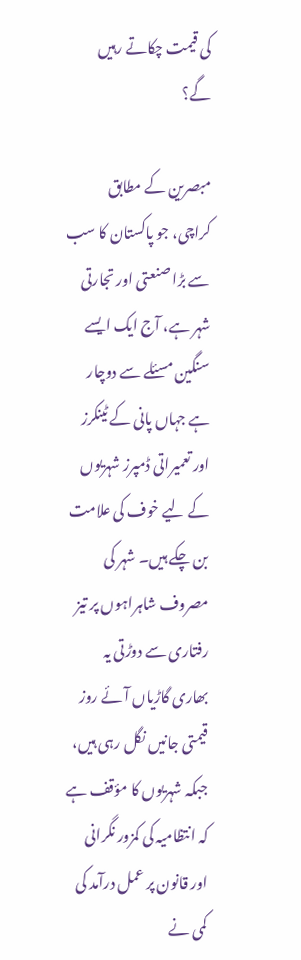کی قیمت چکاتے رہیں گے؟

مبصرین کے مطابق کراچی، جو پاکستان کا سب سے بڑا صنعتی اور تجارتی شہر ہے، آج ایک ایسے سنگین مسئلے سے دوچار ہے جہاں پانی کے ٹینکرز اور تعمیراتی ڈمپرز شہریوں کے لیے خوف کی علامت بن چکے ہیں۔ شہر کی مصروف شاہراہوں پر تیز رفتاری سے دوڑتی یہ بھاری گاڑیاں آئے روز قیمتی جانیں نگل رہی ہیں، جبکہ شہریوں کا مؤقف ہے کہ انتظامیہ کی کمزور نگرانی اور قانون پر عمل درآمد کی کمی نے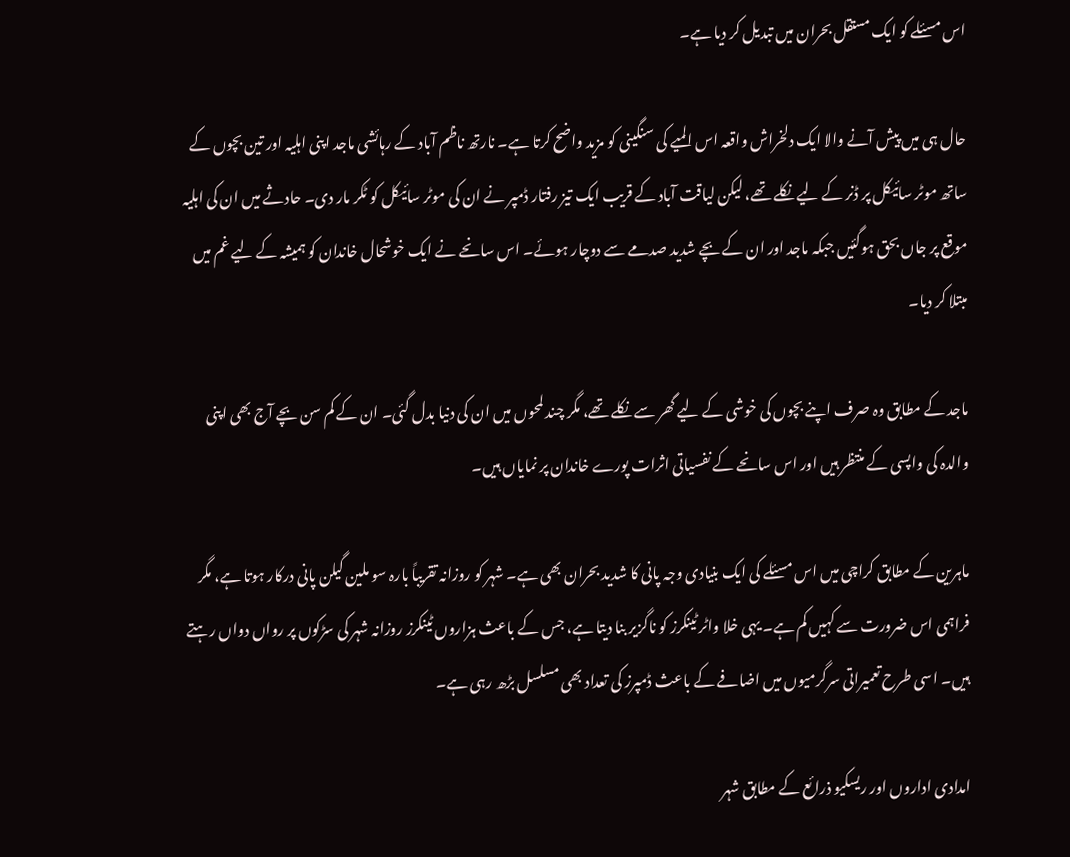اس مسئلے کو ایک مستقل بحران میں تبدیل کر دیا ہے۔

حال ہی میں پیش آنے والا ایک دلخراش واقعہ اس المیے کی سنگینی کو مزید واضح کرتا ہے۔ نارتھ ناظم آباد کے رہائشی ماجد اپنی اہلیہ اور تین بچوں کے ساتھ موٹر سائیکل پر ڈنر کے لیے نکلے تھے، لیکن لیاقت آباد کے قریب ایک تیز رفتار ڈمپر نے ان کی موٹر سائیکل کو ٹکر مار دی۔ حادثے میں ان کی اہلیہ موقع پر جاں بحق ہوگئیں جبکہ ماجد اور ان کے بچے شدید صدمے سے دوچار ہوئے۔ اس سانحے نے ایک خوشحال خاندان کو ہمیشہ کے لیے غم میں مبتلا کر دیا۔

ماجد کے مطابق وہ صرف اپنے بچوں کی خوشی کے لیے گھر سے نکلے تھے، مگر چند لمحوں میں ان کی دنیا بدل گئی۔ ان کے کم سن بچے آج بھی اپنی والدہ کی واپسی کے منتظر ہیں اور اس سانحے کے نفسیاتی اثرات پورے خاندان پر نمایاں ہیں۔

ماہرین کے مطابق کراچی میں اس مسئلے کی ایک بنیادی وجہ پانی کا شدید بحران بھی ہے۔ شہر کو روزانہ تقریباً بارہ سو ملین گیلن پانی درکار ہوتا ہے، مگر فراہمی اس ضرورت سے کہیں کم ہے۔ یہی خلا واٹر ٹینکرز کو ناگزیر بنا دیتا ہے، جس کے باعث ہزاروں ٹینکرز روزانہ شہر کی سڑکوں پر رواں دواں رہتے ہیں۔ اسی طرح تعمیراتی سرگرمیوں میں اضافے کے باعث ڈمپرز کی تعداد بھی مسلسل بڑھ رہی ہے۔

امدادی اداروں اور ریسکیو ذرائع کے مطابق شہر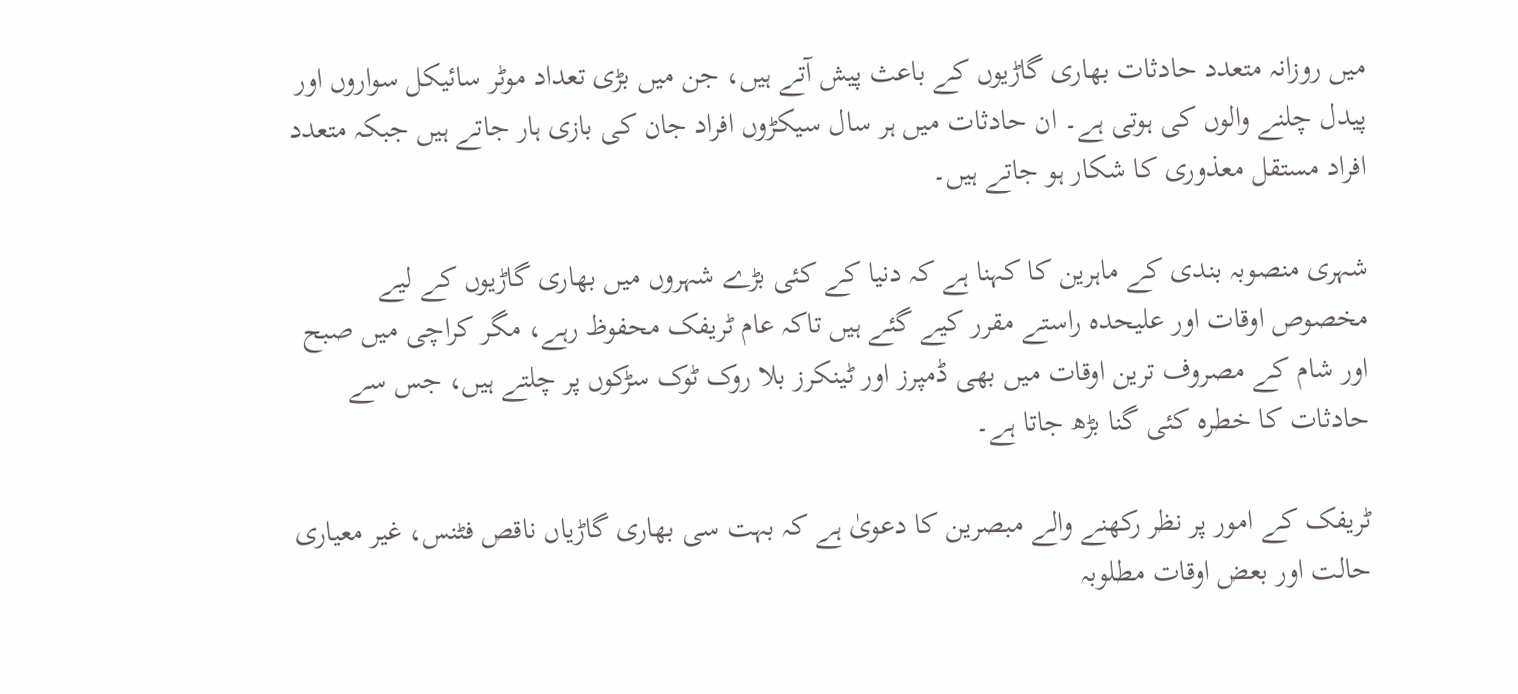میں روزانہ متعدد حادثات بھاری گاڑیوں کے باعث پیش آتے ہیں، جن میں بڑی تعداد موٹر سائیکل سواروں اور پیدل چلنے والوں کی ہوتی ہے۔ ان حادثات میں ہر سال سیکڑوں افراد جان کی بازی ہار جاتے ہیں جبکہ متعدد افراد مستقل معذوری کا شکار ہو جاتے ہیں۔

شہری منصوبہ بندی کے ماہرین کا کہنا ہے کہ دنیا کے کئی بڑے شہروں میں بھاری گاڑیوں کے لیے مخصوص اوقات اور علیحدہ راستے مقرر کیے گئے ہیں تاکہ عام ٹریفک محفوظ رہے، مگر کراچی میں صبح اور شام کے مصروف ترین اوقات میں بھی ڈمپرز اور ٹینکرز بلا روک ٹوک سڑکوں پر چلتے ہیں، جس سے حادثات کا خطرہ کئی گنا بڑھ جاتا ہے۔

ٹریفک کے امور پر نظر رکھنے والے مبصرین کا دعویٰ ہے کہ بہت سی بھاری گاڑیاں ناقص فٹنس، غیر معیاری حالت اور بعض اوقات مطلوبہ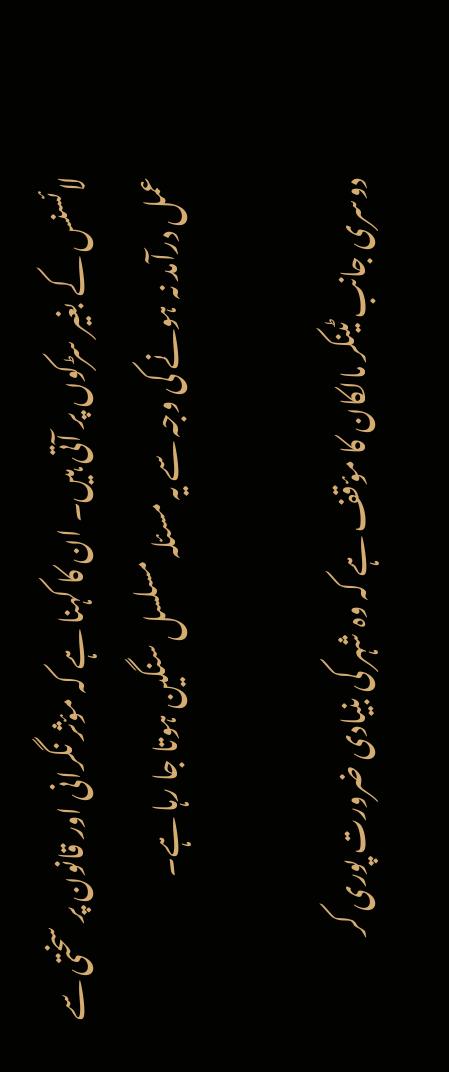لائسنس کے بغیر سڑکوں پر آتی ہیں۔ ان کا کہنا ہے کہ مؤثر نگرانی اور قانون پر سختی سے عمل درآمد نہ ہونے کی وجہ سے یہ مسئلہ مسلسل سنگین ہوتا جا رہا ہے۔

دوسری جانب ٹینکر مالکان کا مؤقف ہے کہ وہ شہر کی بنیادی ضرورت پوری کر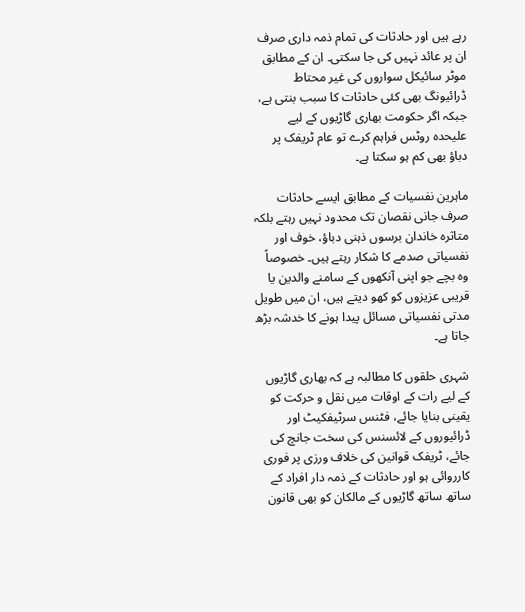رہے ہیں اور حادثات کی تمام ذمہ داری صرف ان پر عائد نہیں کی جا سکتی۔ ان کے مطابق موٹر سائیکل سواروں کی غیر محتاط ڈرائیونگ بھی کئی حادثات کا سبب بنتی ہے، جبکہ اگر حکومت بھاری گاڑیوں کے لیے علیحدہ روٹس فراہم کرے تو عام ٹریفک پر دباؤ بھی کم ہو سکتا ہے۔

ماہرین نفسیات کے مطابق ایسے حادثات صرف جانی نقصان تک محدود نہیں رہتے بلکہ متاثرہ خاندان برسوں ذہنی دباؤ، خوف اور نفسیاتی صدمے کا شکار رہتے ہیں۔ خصوصاً وہ بچے جو اپنی آنکھوں کے سامنے والدین یا قریبی عزیزوں کو کھو دیتے ہیں، ان میں طویل مدتی نفسیاتی مسائل پیدا ہونے کا خدشہ بڑھ جاتا ہے۔

شہری حلقوں کا مطالبہ ہے کہ بھاری گاڑیوں کے لیے رات کے اوقات میں نقل و حرکت کو یقینی بنایا جائے، فٹنس سرٹیفکیٹ اور ڈرائیوروں کے لائسنس کی سخت جانچ کی جائے، ٹریفک قوانین کی خلاف ورزی پر فوری کارروائی ہو اور حادثات کے ذمہ دار افراد کے ساتھ ساتھ گاڑیوں کے مالکان کو بھی قانون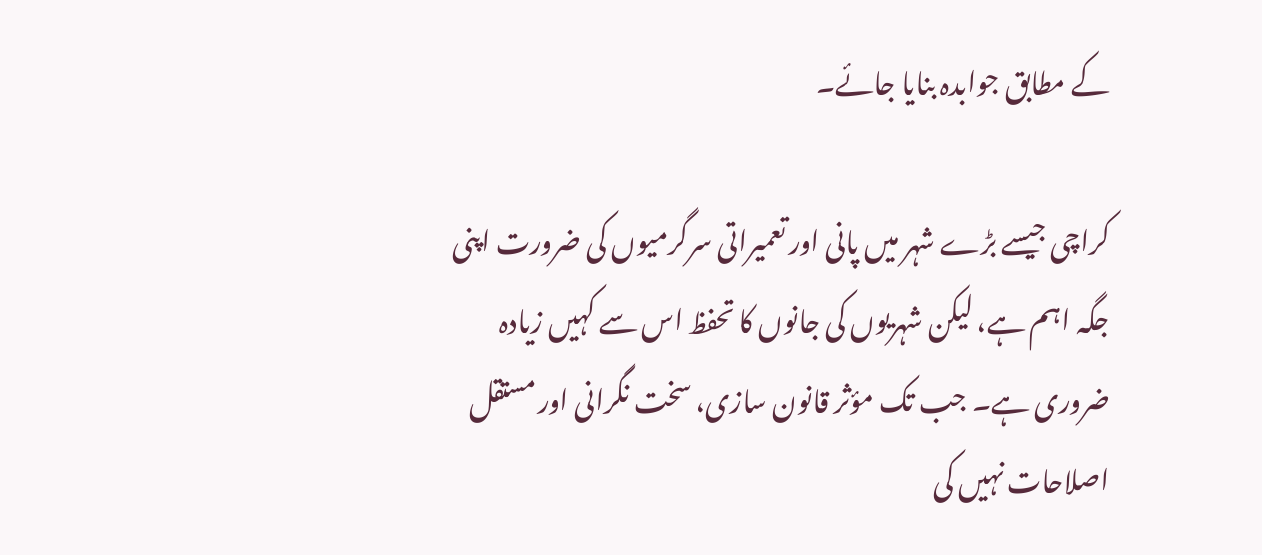کے مطابق جوابدہ بنایا جائے۔

کراچی جیسے بڑے شہر میں پانی اور تعمیراتی سرگرمیوں کی ضرورت اپنی جگہ اہم ہے، لیکن شہریوں کی جانوں کا تحفظ اس سے کہیں زیادہ ضروری ہے۔ جب تک مؤثر قانون سازی، سخت نگرانی اور مستقل اصلاحات نہیں کی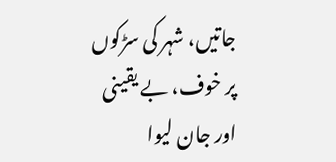جاتیں، شہر کی سڑکوں پر خوف، بے یقینی اور جان لیوا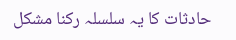حادثات کا یہ سلسلہ رکنا مشکل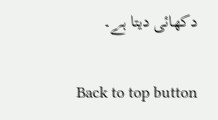دکھائی دیتا ہے۔

Back to top button